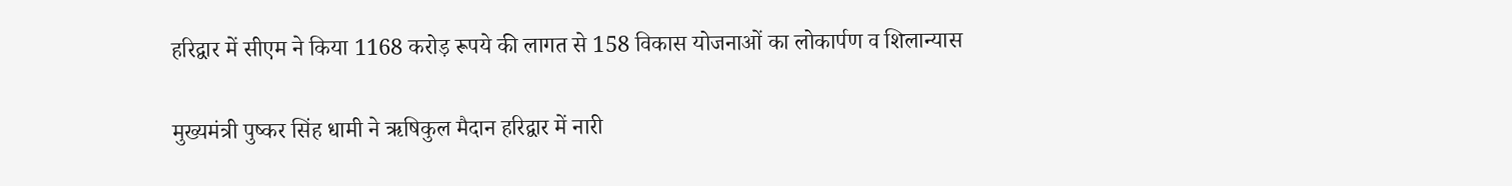हरिद्वार में सीएम ने किया 1168 करोड़ रूपये की लागत से 158 विकास योजनाओं का लोकार्पण व शिलान्यास

मुख्यमंत्री पुष्कर सिंह धामी ने ऋषिकुल मैदान हरिद्वार में नारी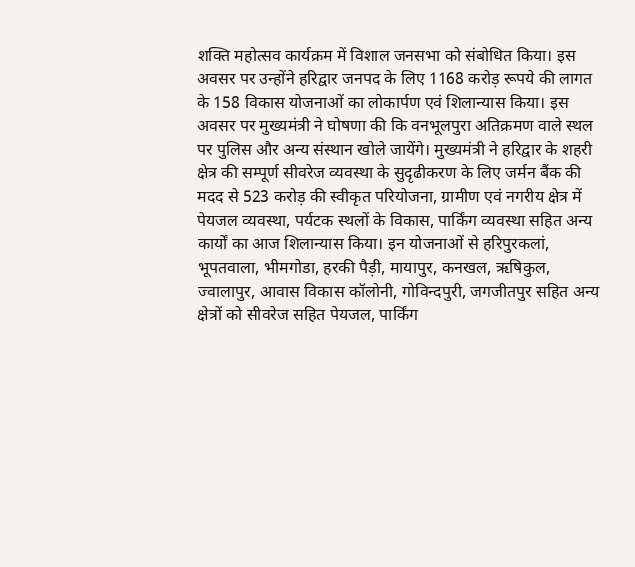शक्ति महोत्सव कार्यक्रम में विशाल जनसभा को संबोधित किया। इस अवसर पर उन्होंने हरिद्वार जनपद के लिए 1168 करोड़ रूपये की लागत के 158 विकास योजनाओं का लोकार्पण एवं शिलान्यास किया। इस अवसर पर मुख्यमंत्री ने घोषणा की कि वनभूलपुरा अतिक्रमण वाले स्थल पर पुलिस और अन्य संस्थान खोले जायेंगे। मुख्यमंत्री ने हरिद्वार के शहरी क्षेत्र की सम्पूर्ण सीवरेज व्यवस्था के सुदृढीकरण के लिए जर्मन बैंक की मदद से 523 करोड़ की स्वीकृत परियोजना, ग्रामीण एवं नगरीय क्षेत्र में पेयजल व्यवस्था, पर्यटक स्थलों के विकास, पार्किंग व्यवस्था सहित अन्य कार्यों का आज शिलान्यास किया। इन योजनाओं से हरिपुरकलां, भूपतवाला, भीमगोडा, हरकी पैड़ी, मायापुर, कनखल, ऋषिकुल, ज्वालापुर, आवास विकास कॉलोनी, गोविन्दपुरी, जगजीतपुर सहित अन्य क्षेत्रों को सीवरेज सहित पेयजल, पार्किंग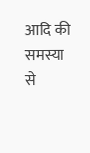आदि की समस्या से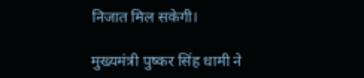निजात मिल सकेगी।

मुख्यमंत्री पुष्कर सिंह धामी ने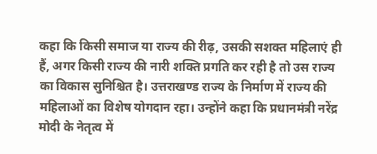कहा कि किसी समाज या राज्य की रीढ़, उसकी सशक्त महिलाएं ही हैं, अगर किसी राज्य की नारी शक्ति प्रगति कर रही है तो उस राज्य का विकास सुनिश्चित है। उत्तराखण्ड राज्य के निर्माण में राज्य की महिलाओं का विशेष योगदान रहा। उन्होंने कहा कि प्रधानमंत्री नरेंद्र मोदी के नेतृत्व में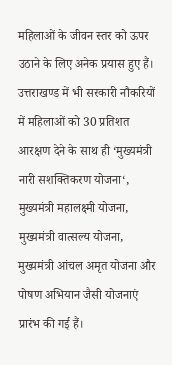महिलाओं के जीवन स्तर को ऊपर उठाने के लिए अनेक प्रयास हुए हैं। उत्तराखण्ड में भी सरकारी नौकरियों में महिलाओं को 30 प्रतिशत आरक्षण देने के साथ ही ‘मुख्यमंत्री नारी सशक्तिकरण योजना‘, मुख्यमंत्री महालक्ष्मी योजना, मुख्यमंत्री वात्सल्य योजना, मुख्यमंत्री आंचल अमृत योजना और पोषण अभियान जैसी योजनाएं प्रारंभ की गई हैं।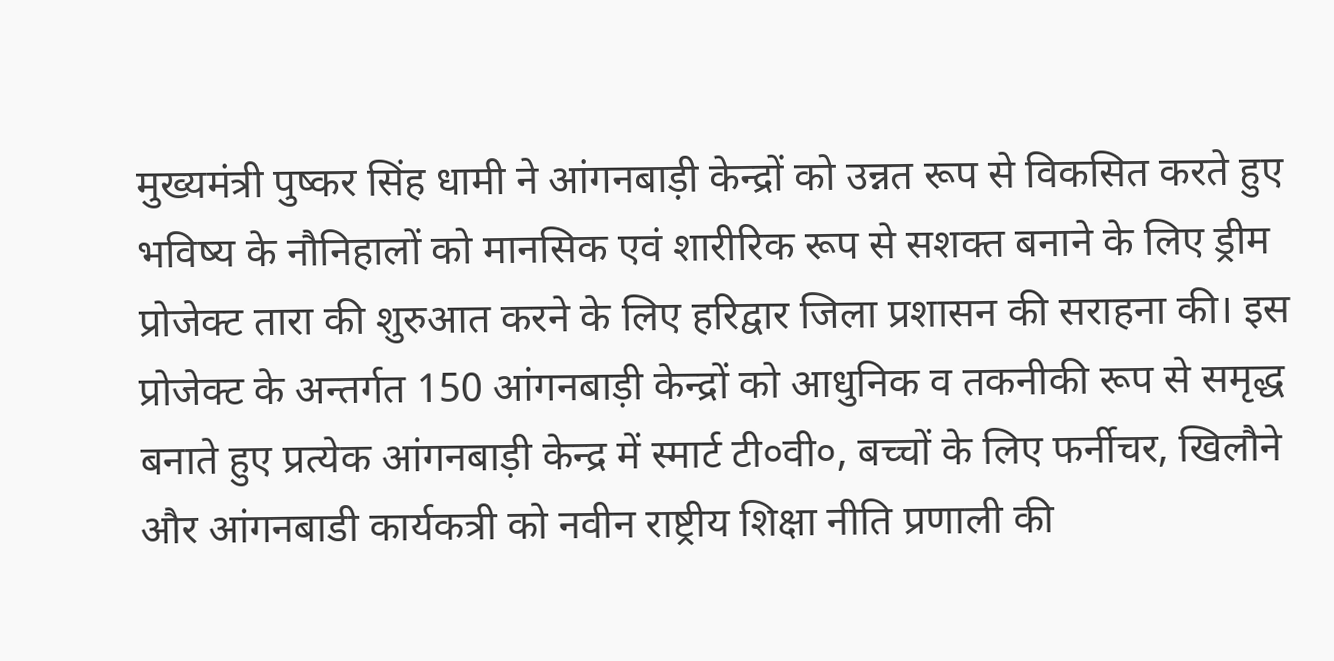मुख्यमंत्री पुष्कर सिंह धामी ने आंगनबाड़ी केन्द्रों को उन्नत रूप से विकसित करते हुए भविष्य के नौनिहालों को मानसिक एवं शारीरिक रूप से सशक्त बनाने के लिए ड्रीम प्रोजेक्ट तारा की शुरुआत करने के लिए हरिद्वार जिला प्रशासन की सराहना की। इस प्रोजेक्ट के अन्तर्गत 150 आंगनबाड़ी केन्द्रों को आधुनिक व तकनीकी रूप से समृद्ध बनाते हुए प्रत्येक आंगनबाड़ी केन्द्र में स्मार्ट टी०वी०, बच्चों के लिए फर्नीचर, खिलौने और आंगनबाडी कार्यकत्री को नवीन राष्ट्रीय शिक्षा नीति प्रणाली की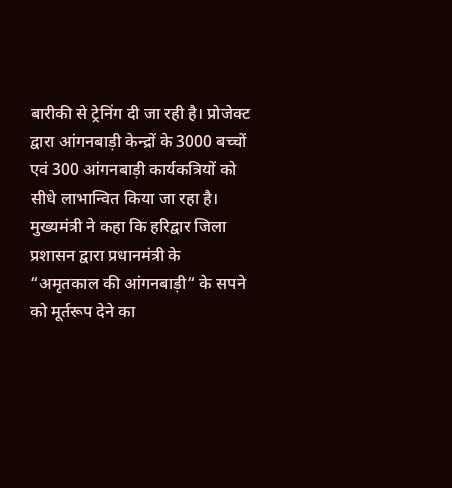बारीकी से ट्रेनिंग दी जा रही है। प्रोजेक्ट द्वारा आंगनबाड़ी केन्द्रों के 3000 बच्चों एवं 300 आंगनबाड़ी कार्यकत्रियों को सीधे लाभान्वित किया जा रहा है। मुख्यमंत्री ने कहा कि हरिद्वार जिला प्रशासन द्वारा प्रधानमंत्री के “अमृतकाल की आंगनबाड़ी“ के सपने को मूर्तरूप देने का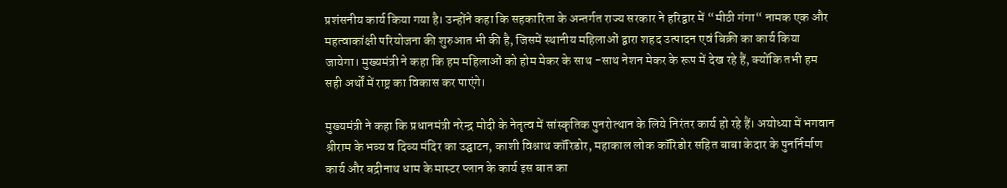प्रशंसनीय कार्य किया गया है। उन्होंने कहा कि सहकारिता के अन्तर्गत राज्य सरकार ने हरिद्वार में “मीठी गंगा“ नामक एक और महत्वाकांक्षी परियोजना की शुरुआत भी की है, जिसमें स्थानीय महिलाओं द्वारा शहद उत्पादन एवं बिक्री का कार्य किया जायेगा। मुख्यमंत्री ने कहा कि हम महिलाओं को होम मेकर के साथ -साथ नेशन मेकर के रूप में देख रहे हैं, क्योंकि तभी हम सही अर्थों में राष्ट्र का विकास कर पाएंगे।

मुख्यमंत्री ने कहा कि प्रधानमंत्री नरेन्द्र मोदी के नेतृत्व में सांस्कृतिक पुनरोत्थान के लिये निरंतर कार्य हो रहे हैं। अयोध्या में भगवान श्रीराम के भव्य व दिव्य मंदिर का उद्घाटन, काशी विश्नाथ कॉरिडोर, महाकाल लोक कॉरिडोर सहित बाबा केदार के पुनर्निर्माण कार्य और बद्रीनाथ धाम के मास्टर प्लान के कार्य इस बात का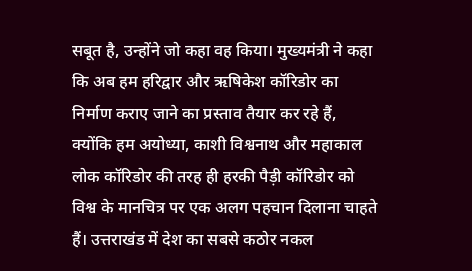सबूत है, उन्होंने जो कहा वह किया। मुख्यमंत्री ने कहा कि अब हम हरिद्वार और ऋषिकेश कॉरिडोर का निर्माण कराए जाने का प्रस्ताव तैयार कर रहे हैं, क्योंकि हम अयोध्या, काशी विश्वनाथ और महाकाल लोक कॉरिडोर की तरह ही हरकी पैड़ी कॉरिडोर को विश्व के मानचित्र पर एक अलग पहचान दिलाना चाहते हैं। उत्तराखंड में देश का सबसे कठोर नकल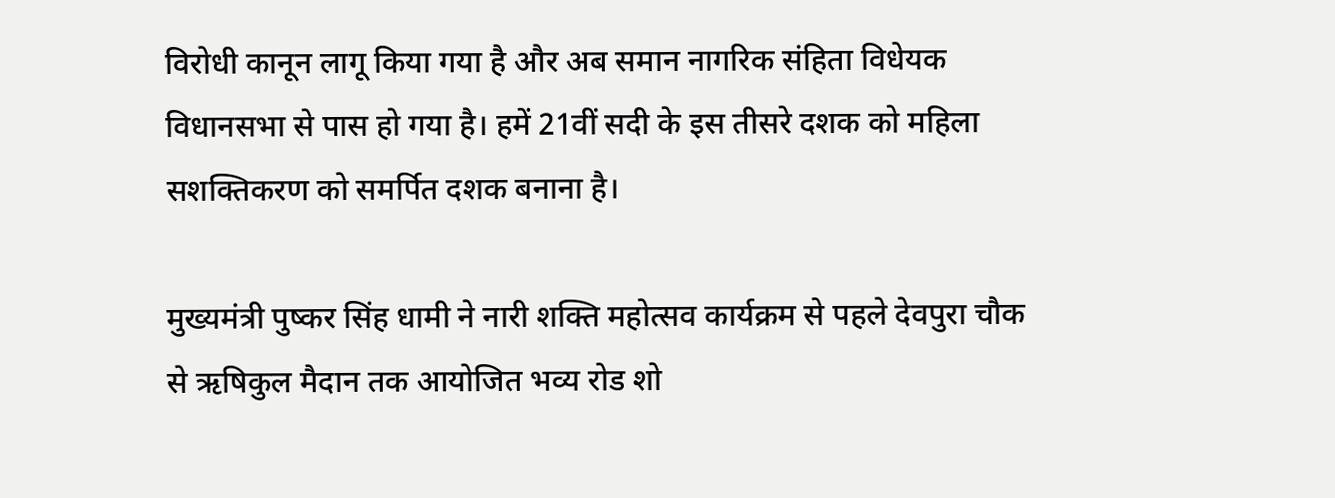विरोधी कानून लागू किया गया है और अब समान नागरिक संहिता विधेयक विधानसभा से पास हो गया है। हमें 21वीं सदी के इस तीसरे दशक को महिला सशक्तिकरण को समर्पित दशक बनाना है।

मुख्यमंत्री पुष्कर सिंह धामी ने नारी शक्ति महोत्सव कार्यक्रम से पहले देवपुरा चौक से ऋषिकुल मैदान तक आयोजित भव्य रोड शो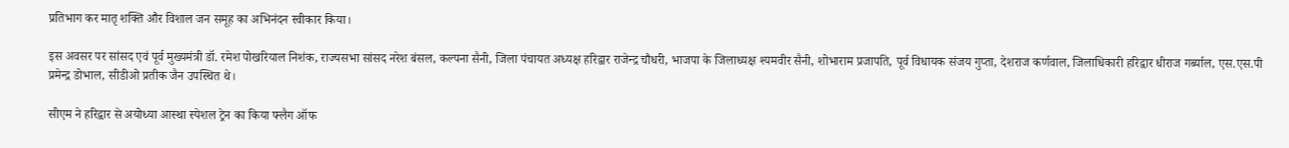प्रतिभाग कर मातृ शक्ति और विशाल जन समूह का अभिनंदन स्वीकार किया।

इस अवसर पर सांसद एवं पूर्व मुख्यमंत्री डॉ. रमेश पोखरियाल निशंक, राज्यसभा सांसद नरेश बंसल, कल्पना सैनी, जिला पंचायत अध्यक्ष हरिद्वार राजेन्द्र चौधरी, भाजपा के जिलाध्यक्ष श्यमवीर सैनी, शोभाराम प्रजापति, पूर्व विधायक संजय गुप्ता, देशराज कर्णवाल, जिलाधिकारी हरिद्वार धीराज गर्ब्याल, एस.एस.पी प्रमेन्द्र डोभाल, सीडीओ प्रतीक जैन उपस्थित थे।

सीएम ने हरिद्वार से अयोध्या आस्था स्पेशल ट्रेन का किया फ्लैग ऑफ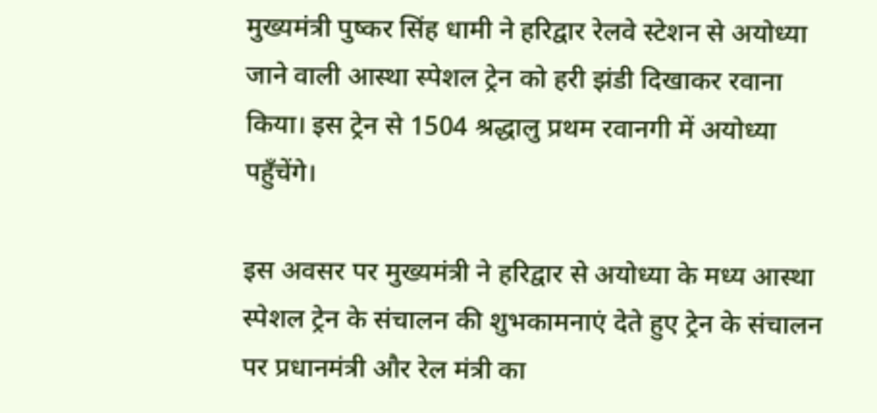मुख्यमंत्री पुष्कर सिंह धामी ने हरिद्वार रेलवे स्टेशन से अयोध्या जाने वाली आस्था स्पेशल ट्रेन को हरी झंडी दिखाकर रवाना किया। इस ट्रेन से 1504 श्रद्धालु प्रथम रवानगी में अयोध्या पहुँचेंगे।

इस अवसर पर मुख्यमंत्री ने हरिद्वार से अयोध्या के मध्य आस्था स्पेशल ट्रेन के संचालन की शुभकामनाएं देते हुए ट्रेन के संचालन पर प्रधानमंत्री और रेल मंत्री का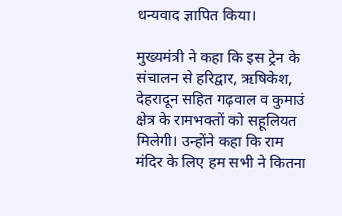धन्यवाद ज्ञापित किया।

मुख्यमंत्री ने कहा कि इस ट्रेन के संचालन से हरिद्वार, ऋषिकेश, देहरादून सहित गढ़वाल व कुमाउं क्षेत्र के रामभक्तों को सहूलियत मिलेगी। उन्होंने कहा कि राम मंदिर के लिए हम सभी ने कितना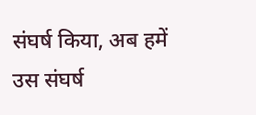संघर्ष किया, अब हमें उस संघर्ष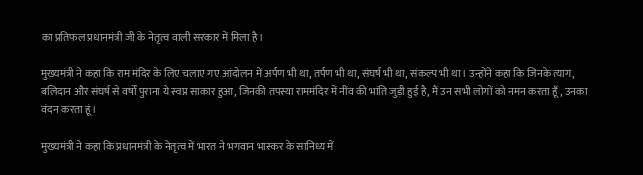का प्रतिफल प्रधानमंत्री जी के नेतृत्व वाली सरकार में मिला है।

मुख्यमंत्री ने कहा कि राम मंदिर के लिए चलाए गए आंदोलन में अर्पण भी था, तर्पण भी था, संघर्ष भी था, संकल्प भी था। उन्होंने कहा कि जिनके त्याग, बलिदान और संघर्ष से वर्षों पुराना ये स्वप्न साकार हुआ, जिनकी तपस्या राममंदिर में नींव की भांति जुड़ी हुई है, मैं उन सभी लोगों को नमन करता हूँ, उनका वंदन करता हूं।

मुख्यमंत्री ने कहा कि प्रधानमंत्री के नेतृत्व में भारत ने भगवान भास्कर के सानिध्य में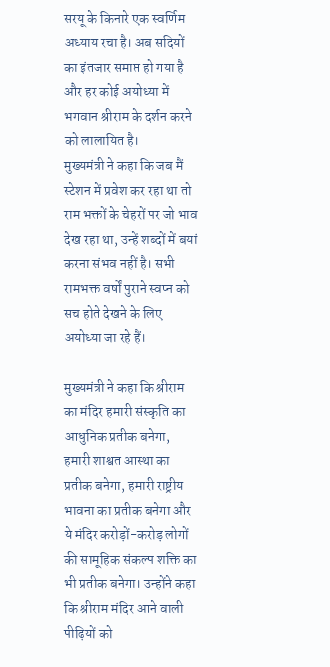सरयू के किनारे एक स्वर्णिम अध्याय रचा है। अब सदियों का इंतजार समाप्त हो गया है और हर कोई अयोध्या में भगवान श्रीराम के दर्शन करने को लालायित है।
मुख्यमंत्री ने कहा कि जब मैं स्टेशन में प्रवेश कर रहा था तो राम भक्तों के चेहरों पर जो भाव देख रहा था, उन्हें शब्दों में बयां करना संभव नहीं है। सभी रामभक्त वर्षों पुराने स्वप्न को सच होते देखने के लिए अयोध्या जा रहे हैं।

मुख्यमंत्री ने कहा कि श्रीराम का मंदिर हमारी संस्कृति का आधुनिक प्रतीक बनेगा, हमारी शाश्वत आस्था का प्रतीक बनेगा, हमारी राष्ट्रीय भावना का प्रतीक बनेगा और ये मंदिर करोड़ों-करोड़ लोगों की सामूहिक संकल्प शक्ति का भी प्रतीक बनेगा। उन्होंने कहा कि श्रीराम मंदिर आने वाली पीढ़ियों को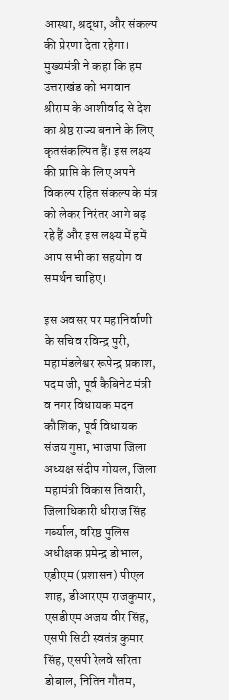आस्था, श्रद्धा, और संकल्प की प्रेरणा देता रहेगा। मुख्यमंत्री ने कहा कि हम उत्तराखंड को भगवान श्रीराम के आशीर्वाद से देश का श्रेष्ठ राज्य बनाने के लिए कृतसंकल्पित हैं। इस लक्ष्य की प्राप्ति के लिए अपने विकल्प रहित संकल्प के मंत्र को लेकर निरंतर आगे बढ़ रहे हैं और इस लक्ष्य में हमें आप सभी का सहयोग व समर्थन चाहिए।

इस अवसर पर महानिर्वाणी के सचिव रविन्द्र पुरी, महामंडलेश्वर रूपेन्द्र प्रकाश, पदम जी, पूर्व कैबिनेट मंत्री व नगर विधायक मदन कौशिक, पूर्व विधायक संजय गुप्ता, भाजपा जिला अध्यक्ष संदीप गोयल, जिला महामंत्री विकास तिवारी, जिलाधिकारी धीराज सिंह गर्ब्याल, वरिष्ठ पुलिस अधीक्षक प्रमेन्द्र डोभाल, एडीएम (प्रशासन) पीएल शाह, डीआरएम राजकुमार, एसडीएम अजय वीर सिंह, एसपी सिटी स्वतंत्र कुमार सिंह, एसपी रेलवे सरिता डोबाल, नितिन गौतम,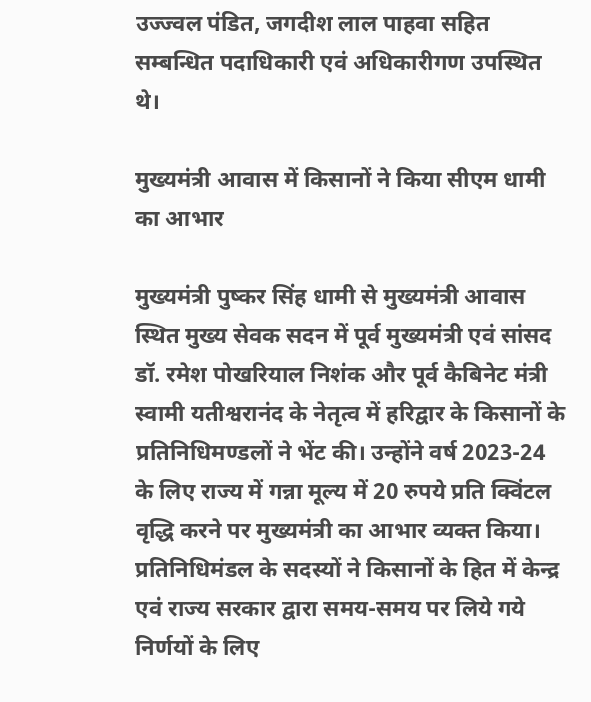उज्ज्वल पंडित, जगदीश लाल पाहवा सहित सम्बन्धित पदाधिकारी एवं अधिकारीगण उपस्थित थे।

मुख्यमंत्री आवास में किसानों ने किया सीएम धामी का आभार

मुख्यमंत्री पुष्कर सिंह धामी से मुख्यमंत्री आवास स्थित मुख्य सेवक सदन में पूर्व मुख्यमंत्री एवं सांसद डॉ. रमेश पोखरियाल निशंक और पूर्व कैबिनेट मंत्री स्वामी यतीश्वरानंद के नेतृत्व में हरिद्वार के किसानों के प्रतिनिधिमण्डलों ने भेंट की। उन्होंने वर्ष 2023-24 के लिए राज्य में गन्ना मूल्य में 20 रुपये प्रति क्विंटल वृद्धि करने पर मुख्यमंत्री का आभार व्यक्त किया। प्रतिनिधिमंडल के सदस्यों ने किसानों के हित में केन्द्र एवं राज्य सरकार द्वारा समय-समय पर लिये गये निर्णयों के लिए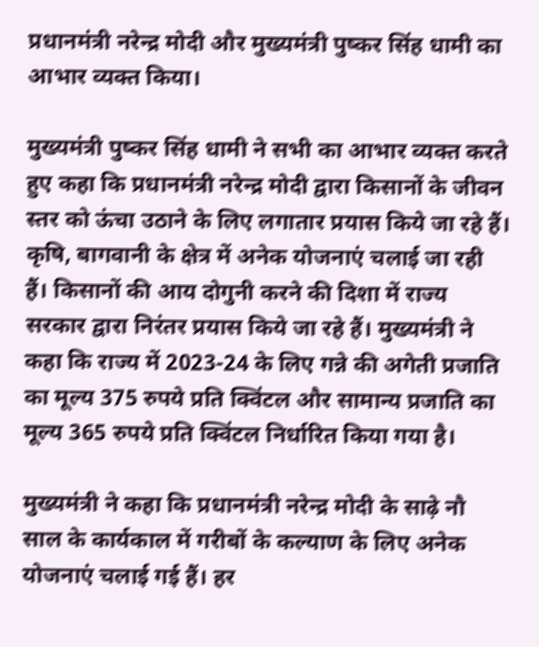प्रधानमंत्री नरेन्द्र मोदी और मुख्यमंत्री पुष्कर सिंह धामी का आभार व्यक्त किया।

मुख्यमंत्री पुष्कर सिंह धामी ने सभी का आभार व्यक्त करते हुए कहा कि प्रधानमंत्री नरेन्द्र मोदी द्वारा किसानों के जीवन स्तर को ऊंचा उठाने के लिए लगातार प्रयास किये जा रहे हैं। कृषि, बागवानी के क्षेत्र में अनेक योजनाएं चलाई जा रही हैं। किसानों की आय दोगुनी करने की दिशा में राज्य सरकार द्वारा निरंतर प्रयास किये जा रहे हैं। मुख्यमंत्री ने कहा कि राज्य में 2023-24 के लिए गन्ने की अगेती प्रजाति का मूल्य 375 रुपये प्रति क्विंटल और सामान्य प्रजाति का मूल्य 365 रुपये प्रति क्विंटल निर्धारित किया गया है।

मुख्यमंत्री ने कहा कि प्रधानमंत्री नरेन्द्र मोदी के साढ़े नौ साल के कार्यकाल में गरीबों के कल्याण के लिए अनेक योजनाएं चलाई गई हैं। हर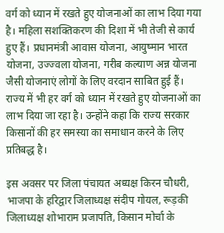वर्ग को ध्यान में रखते हुए योजनाओं का लाभ दिया गया है। महिला सशक्तिकरण की दिशा में भी तेजी से कार्य हुए हैं। प्रधानमंत्री आवास योजना, आयुष्मान भारत योजना, उज्ज्वला योजना, गरीब कल्याण अन्न योजना जैसी योजनाएं लोगों के लिए वरदान साबित हुई हैं। राज्य में भी हर वर्ग को ध्यान में रखते हुए योजनाओं का लाभ दिया जा रहा है। उन्होंने कहा कि राज्य सरकार किसानों की हर समस्या का समाधान करने के लिए प्रतिबद्ध है।

इस अवसर पर जिला पंचायत अध्यक्ष किरन चौधरी, भाजपा के हरिद्वार जिलाध्यक्ष संदीप गोयल, रूड़की जिलाध्यक्ष शोभाराम प्रजापति, किसान मोर्चा के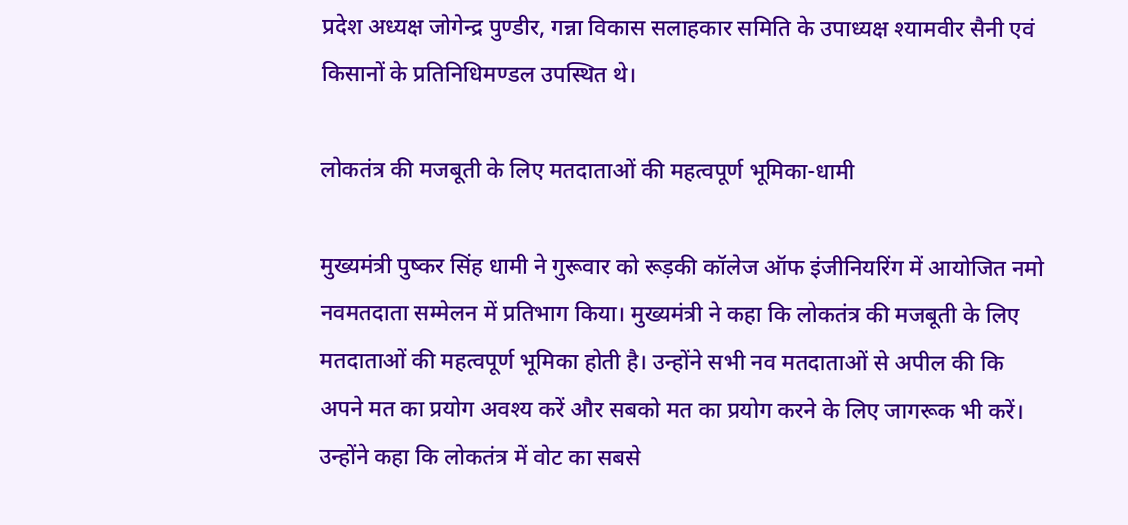प्रदेश अध्यक्ष जोगेन्द्र पुण्डीर, गन्ना विकास सलाहकार समिति के उपाध्यक्ष श्यामवीर सैनी एवं किसानों के प्रतिनिधिमण्डल उपस्थित थे।

लोकतंत्र की मजबूती के लिए मतदाताओं की महत्वपूर्ण भूमिका-धामी

मुख्यमंत्री पुष्कर सिंह धामी ने गुरूवार को रूड़की कॉलेज ऑफ इंजीनियरिंग में आयोजित नमो नवमतदाता सम्मेलन में प्रतिभाग किया। मुख्यमंत्री ने कहा कि लोकतंत्र की मजबूती के लिए मतदाताओं की महत्वपूर्ण भूमिका होती है। उन्होंने सभी नव मतदाताओं से अपील की कि अपने मत का प्रयोग अवश्य करें और सबको मत का प्रयोग करने के लिए जागरूक भी करें। उन्होंने कहा कि लोकतंत्र में वोट का सबसे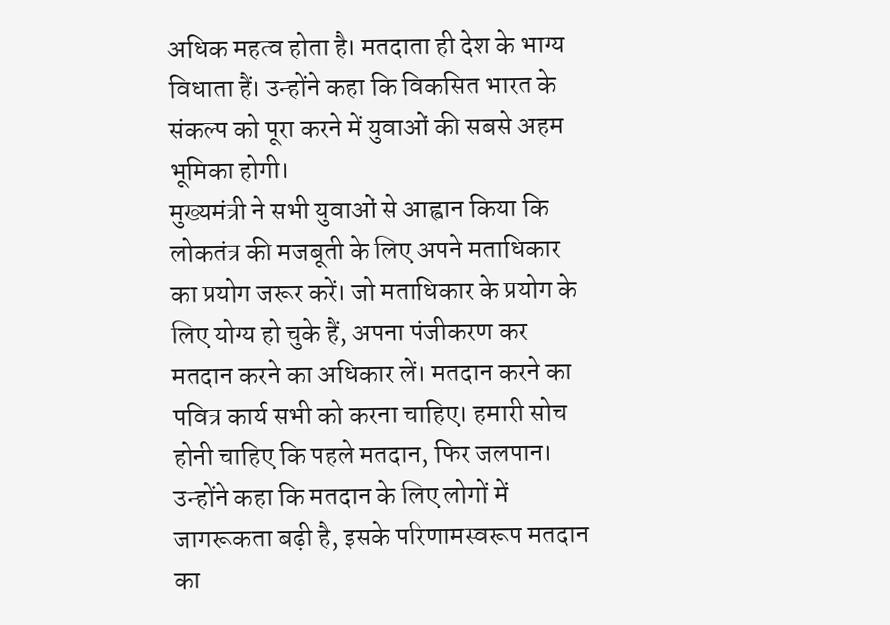अधिक महत्व होता है। मतदाता ही देश के भाग्य विधाता हैं। उन्होंने कहा कि विकसित भारत के संकल्प को पूरा करने में युवाओं की सबसे अहम भूमिका होगी।
मुख्यमंत्री ने सभी युवाओं से आह्वान किया कि लोकतंत्र की मजबूती के लिए अपने मताधिकार का प्रयोग जरूर करें। जो मताधिकार के प्रयोग के लिए योग्य हो चुके हैं, अपना पंजीकरण कर मतदान करने का अधिकार लें। मतदान करने का पवित्र कार्य सभी को करना चाहिए। हमारी सोच होनी चाहिए कि पहले मतदान, फिर जलपान। उन्होंने कहा कि मतदान के लिए लोगों में जागरूकता बढ़ी है, इसके परिणामस्वरूप मतदान का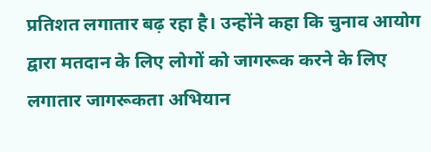प्रतिशत लगातार बढ़ रहा है। उन्होंने कहा कि चुनाव आयोग द्वारा मतदान के लिए लोगों को जागरूक करने के लिए लगातार जागरूकता अभियान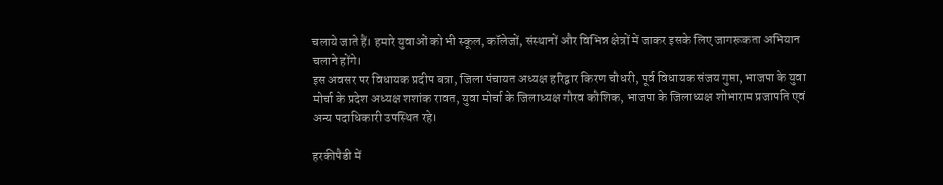चलाये जाते हैं। हमारे युवाओं को भी स्कूल, कॉलेजों, संस्थानों और विभिन्न क्षेत्रों में जाकर इसके लिए जागरूकता अभियान चलाने होंगे।
इस अवसर पर विधायक प्रदीप बत्रा, जिला पंचायत अध्यक्ष हरिद्वार किरण चौधरी, पूर्व विधायक संजय गुप्ता, भाजपा के युवा मोर्चा के प्रदेश अध्यक्ष शशांक रावत, युवा मोर्चा के जिलाध्यक्ष गौरव कौशिक, भाजपा के जिलाध्यक्ष शोभाराम प्रजापति एवं अन्य पदाधिकारी उपस्थित रहे।

हरकीपैडी में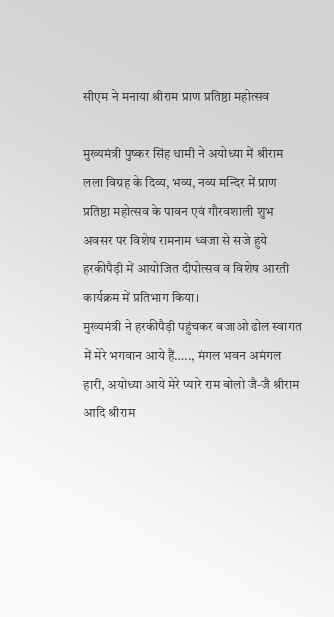सीएम ने मनाया श्रीराम प्राण प्रतिष्ठा महोत्सव

मुख्यमंत्री पुष्कर सिंह धामी ने अयोध्या में श्रीराम लला विग्रह के दिव्य, भव्य, नव्य मन्दिर में प्राण प्रतिष्ठा महोत्सव के पावन एवं गौरवशाली शुभ अवसर पर विशेष रामनाम ध्वजा से सजे हुये हरकीपैड़ी में आयोजित दीपोत्सव व विशेष आरती कार्यक्रम में प्रतिभाग किया।
मुख्यमंत्री ने हरकीपैड़ी पहुंचकर बजाओ ढोल स्वागत में मेरे भगवान आये हैं….., मंगल भवन अमंगल हारी, अयोध्या आये मेरे प्यारे राम बोलो जै-जै श्रीराम आदि श्रीराम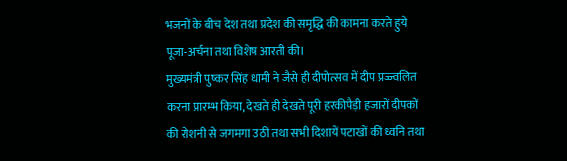भजनों के बीच देश तथा प्रदेश की समृद्धि की कामना करते हुये पूजा-अर्चना तथा विशेष आरती की।
मुख्यमंत्री पुष्कर सिंह धामी ने जैसे ही दीपोत्सव में दीप प्रज्ज्वलित करना प्रारम्भ किया, देखते ही देखते पूरी हरकीपैड़ी हजारों दीपकों की रोशनी से जगमगा उठी तथा सभी दिशायें पटाखों की ध्वनि तथा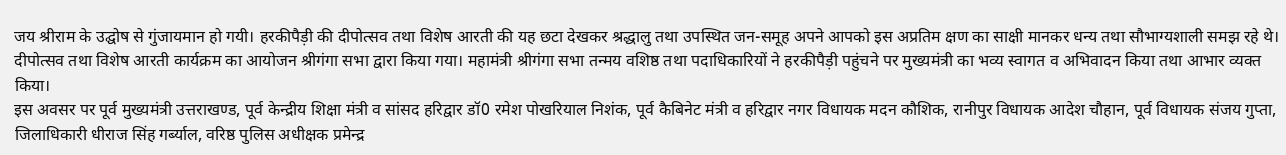जय श्रीराम के उद्घोष से गुंजायमान हो गयी। हरकीपैड़ी की दीपोत्सव तथा विशेष आरती की यह छटा देखकर श्रद्धालु तथा उपस्थित जन-समूह अपने आपको इस अप्रतिम क्षण का साक्षी मानकर धन्य तथा सौभाग्यशाली समझ रहे थे।
दीपोत्सव तथा विशेष आरती कार्यक्रम का आयोजन श्रीगंगा सभा द्वारा किया गया। महामंत्री श्रीगंगा सभा तन्मय वशिष्ठ तथा पदाधिकारियों ने हरकीपैड़ी पहुंचने पर मुख्यमंत्री का भव्य स्वागत व अभिवादन किया तथा आभार व्यक्त किया।
इस अवसर पर पूर्व मुख्यमंत्री उत्तराखण्ड, पूर्व केन्द्रीय शिक्षा मंत्री व सांसद हरिद्वार डॉ0 रमेश पोखरियाल निशंक, पूर्व कैबिनेट मंत्री व हरिद्वार नगर विधायक मदन कौशिक, रानीपुर विधायक आदेश चौहान, पूर्व विधायक संजय गुप्ता, जिलाधिकारी धीराज सिंह गर्ब्याल, वरिष्ठ पुलिस अधीक्षक प्रमेन्द्र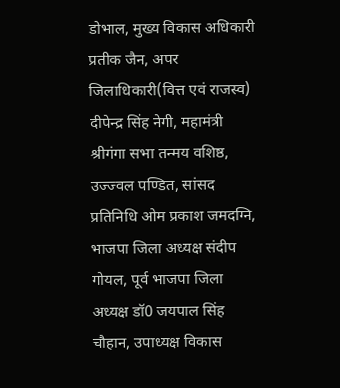डोभाल, मुख्य विकास अधिकारी प्रतीक जैन, अपर जिलाधिकारी(वित्त एवं राजस्व) दीपेन्द्र सिंह नेगी, महामंत्री श्रीगंगा सभा तन्मय वशिष्ठ, उज्ज्वल पण्डित, सांसद प्रतिनिधि ओम प्रकाश जमदग्नि, भाजपा जिला अध्यक्ष संदीप गोयल, पूर्व भाजपा जिला अध्यक्ष डॉ0 जयपाल सिंह चौहान, उपाध्यक्ष विकास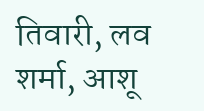तिवारी, लव शर्मा, आशू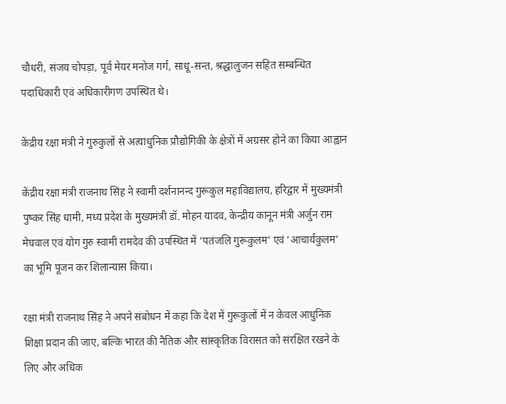चौधरी, संजय चोपड़ा, पूर्व मेयर मनोज गर्ग, साधू-सन्त, श्रद्धालुजन सहित सम्बन्धित पदाधिकारी एवं अधिकारीगण उपस्थित थे।

केंद्रीय रक्षा मंत्री ने गुरुकुलों से अत्याधुनिक प्रौद्योगिकी के क्षेत्रों में अग्रसर होने का किया आह्वान

केंद्रीय रक्षा मंत्री राजनाथ सिंह ने स्वामी दर्शनानन्द गुरूकुल महाविद्यालय, हरिद्वार में मुख्यमंत्री पुष्कर सिंह धामी, मध्य प्रदेश के मुख्यमंत्री डॉ. मोहन यादव, केन्द्रीय कानून मंत्री अर्जुन राम मेघवाल एवं योग गुरु स्वामी रामदेव की उपस्थित में ’पतंजलि गुरूकुलम’ एवं ’आचार्यकुलम’ का भूमि पूजन कर शिलान्यास किया।

रक्षा मंत्री राजनाथ सिंह ने अपने संबोधन में कहा कि देश में गुरूकुलों में न केवल आधुनिक शिक्षा प्रदान की जाए, बल्कि भारत की नैतिक और सांस्कृतिक विरासत को संरक्षित रखने के लिए और अधिक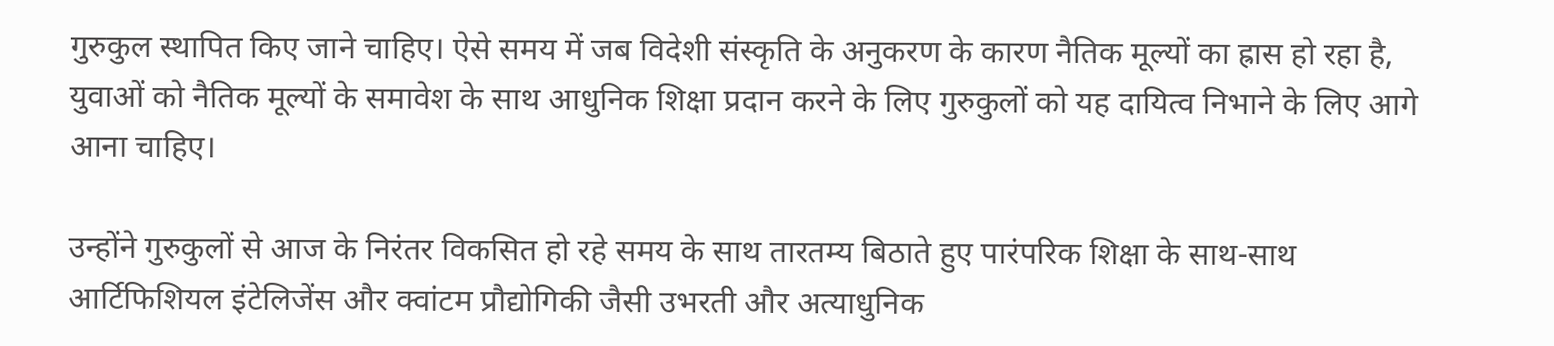गुरुकुल स्थापित किए जाने चाहिए। ऐसे समय में जब विदेशी संस्कृति के अनुकरण के कारण नैतिक मूल्यों का ह्रास हो रहा है, युवाओं को नैतिक मूल्यों के समावेश के साथ आधुनिक शिक्षा प्रदान करने के लिए गुरुकुलों को यह दायित्व निभाने के लिए आगे आना चाहिए।

उन्होंने गुरुकुलों से आज के निरंतर विकसित हो रहे समय के साथ तारतम्य बिठाते हुए पारंपरिक शिक्षा के साथ-साथ आर्टिफिशियल इंटेलिजेंस और क्वांटम प्रौद्योगिकी जैसी उभरती और अत्याधुनिक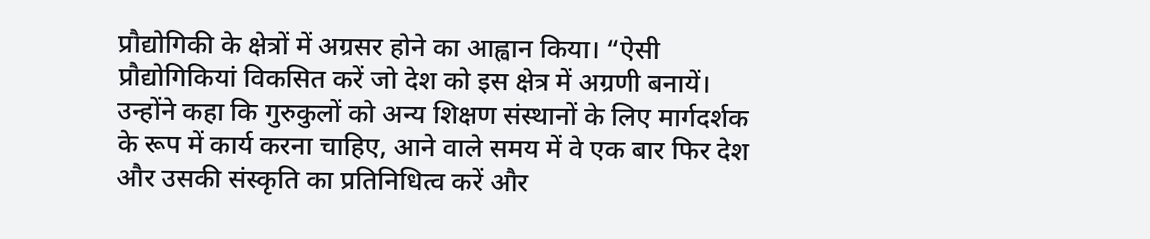प्रौद्योगिकी के क्षेत्रों में अग्रसर होने का आह्वान किया। “ऐसी प्रौद्योगिकियां विकसित करें जो देश को इस क्षेत्र में अग्रणी बनायें। उन्होंने कहा कि गुरुकुलों को अन्य शिक्षण संस्थानों के लिए मार्गदर्शक के रूप में कार्य करना चाहिए, आने वाले समय में वे एक बार फिर देश और उसकी संस्कृति का प्रतिनिधित्व करें और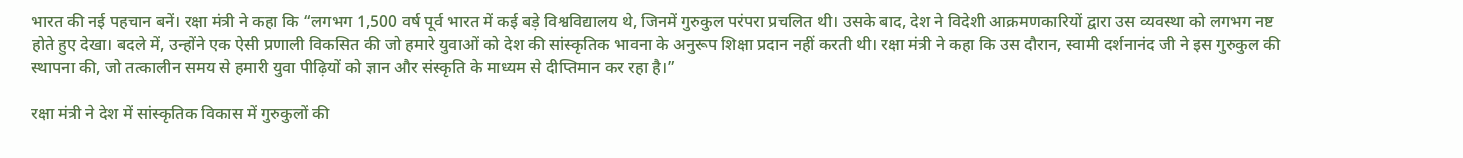भारत की नई पहचान बनें। रक्षा मंत्री ने कहा कि “लगभग 1,500 वर्ष पूर्व भारत में कई बड़े विश्वविद्यालय थे, जिनमें गुरुकुल परंपरा प्रचलित थी। उसके बाद, देश ने विदेशी आक्रमणकारियों द्वारा उस व्यवस्था को लगभग नष्ट होते हुए देखा। बदले में, उन्होंने एक ऐसी प्रणाली विकसित की जो हमारे युवाओं को देश की सांस्कृतिक भावना के अनुरूप शिक्षा प्रदान नहीं करती थी। रक्षा मंत्री ने कहा कि उस दौरान, स्वामी दर्शनानंद जी ने इस गुरुकुल की स्थापना की, जो तत्कालीन समय से हमारी युवा पीढ़ियों को ज्ञान और संस्कृति के माध्यम से दीप्तिमान कर रहा है।”

रक्षा मंत्री ने देश में सांस्कृतिक विकास में गुरुकुलों की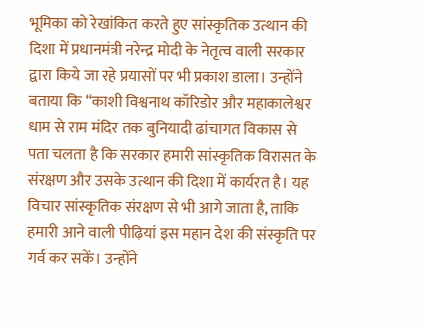भूमिका को रेखांकित करते हुए सांस्कृतिक उत्थान की दिशा में प्रधानमंत्री नरेन्द्र मोदी के नेतृत्व वाली सरकार द्वारा किये जा रहे प्रयासों पर भी प्रकाश डाला। उन्होंने बताया कि “काशी विश्वनाथ कॉरिडोर और महाकालेश्वर धाम से राम मंदिर तक बुनियादी ढांचागत विकास से पता चलता है कि सरकार हमारी सांस्कृतिक विरासत के संरक्षण और उसके उत्थान की दिशा में कार्यरत है। यह विचार सांस्कृतिक संरक्षण से भी आगे जाता है, ताकि हमारी आने वाली पीढ़ियां इस महान देश की संस्कृति पर गर्व कर सकें। उन्होंने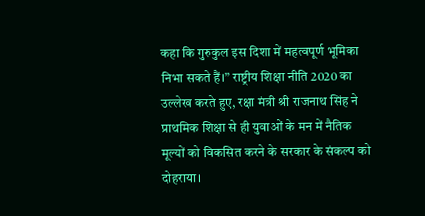कहा कि गुरुकुल इस दिशा में महत्वपूर्ण भूमिका निभा सकते हैं।” राष्ट्रीय शिक्षा नीति 2020 का उल्लेख करते हुए, रक्षा मंत्री श्री राजनाथ सिंह ने प्राथमिक शिक्षा से ही युवाओं के मन में नैतिक मूल्यों को विकसित करने के सरकार के संकल्प को दोहराया।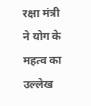रक्षा मंत्री ने योग के महत्व का उल्लेख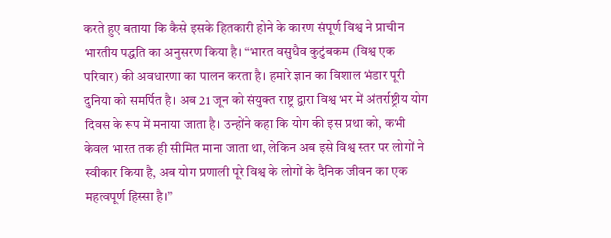करते हुए बताया कि कैसे इसके हितकारी होने के कारण संपूर्ण विश्व ने प्राचीन भारतीय पद्धति का अनुसरण किया है। “भारत वसुधैव कुटुंबकम (विश्व एक परिवार) की अवधारणा का पालन करता है। हमारे ज्ञान का विशाल भंडार पूरी दुनिया को समर्पित है। अब 21 जून को संयुक्त राष्ट्र द्वारा विश्व भर में अंतर्राष्ट्रीय योग दिवस के रूप में मनाया जाता है। उन्होंने कहा कि योग की इस प्रथा को, कभी केवल भारत तक ही सीमित माना जाता था, लेकिन अब इसे विश्व स्तर पर लोगों ने स्वीकार किया है, अब योग प्रणाली पूरे विश्व के लोगों के दैनिक जीवन का एक महत्वपूर्ण हिस्सा है।”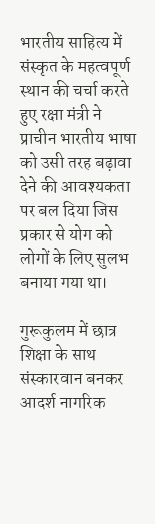भारतीय साहित्य में संस्कृत के महत्वपूर्ण स्थान की चर्चा करते हुए रक्षा मंत्री ने प्राचीन भारतीय भाषा को उसी तरह बढ़ावा देने की आवश्यकता पर बल दिया जिस प्रकार से योग को लोगों के लिए सुलभ बनाया गया था।

गुरूकुलम में छात्र शिक्षा के साथ संस्कारवान बनकर आदर्श नागरिक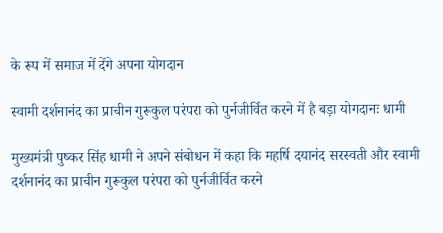के रूप में समाज में देंगे अपना योगदान

स्वामी दर्शनानंद का प्राचीन गुरूकुल परंपरा को पुर्नजीर्वित करने में है बड़ा योगदानः धामी

मुख्यमंत्री पुष्कर सिंह धामी ने अपने संबोधन में कहा कि महर्षि दयानंद सरस्वती और स्वामी दर्शनानंद का प्राचीन गुरूकुल परंपरा को पुर्नजीर्वित करने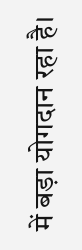में बड़ा योगदान रहा है।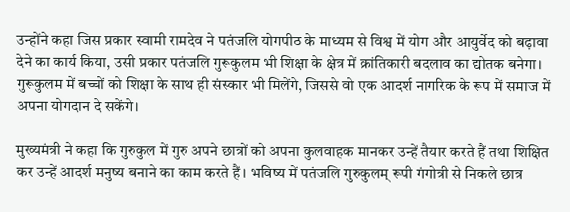उन्होंने कहा जिस प्रकार स्वामी रामदेव ने पतंजलि योगपीठ के माध्यम से विश्व में योग और आयुर्वेद को बढ़ावा देने का कार्य किया, उसी प्रकार पतंजलि गुरूकुलम भी शिक्षा के क्षेत्र में क्रांतिकारी बदलाव का द्योतक बनेगा। गुरूकुलम में बच्चों को शिक्षा के साथ ही संस्कार भी मिलेंगे, जिससे वो एक आदर्श नागरिक के रूप में समाज में अपना योगदान दे सकेंगे।

मुख्यमंत्री ने कहा कि गुरुकुल में गुरु अपने छात्रों को अपना कुलवाहक मानकर उन्हें तैयार करते हैं तथा शिक्षित कर उन्हें आदर्श मनुष्य बनाने का काम करते हैं। भविष्य में पतंजलि गुरुकुलम् रूपी गंगोत्री से निकले छात्र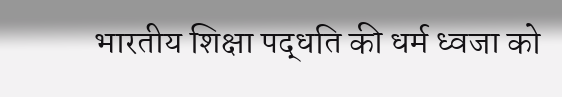भारतीय शिक्षा पद्धति की धर्म ध्वजा को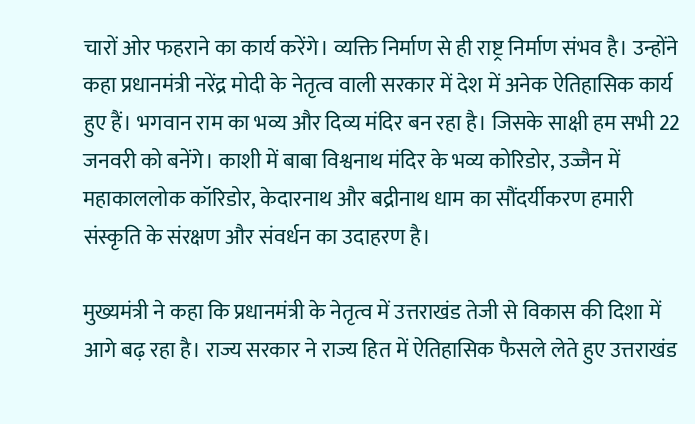चारों ओर फहराने का कार्य करेंगे। व्यक्ति निर्माण से ही राष्ट्र निर्माण संभव है। उन्होंने कहा प्रधानमंत्री नरेंद्र मोदी के नेतृत्व वाली सरकार में देश में अनेक ऐतिहासिक कार्य हुए हैं। भगवान राम का भव्य और दिव्य मंदिर बन रहा है। जिसके साक्षी हम सभी 22 जनवरी को बनेंगे। काशी में बाबा विश्वनाथ मंदिर के भव्य कोरिडोर, उज्जैन में महाकाललोक कॉरिडोर, केदारनाथ और बद्रीनाथ धाम का सौंदर्यीकरण हमारी संस्कृति के संरक्षण और संवर्धन का उदाहरण है।

मुख्यमंत्री ने कहा कि प्रधानमंत्री के नेतृत्व में उत्तराखंड तेजी से विकास की दिशा में आगे बढ़ रहा है। राज्य सरकार ने राज्य हित में ऐतिहासिक फैसले लेते हुए उत्तराखंड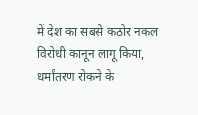में देश का सबसे कठोर नकल विरोधी कानून लागू किया, धर्मांतरण रोकने के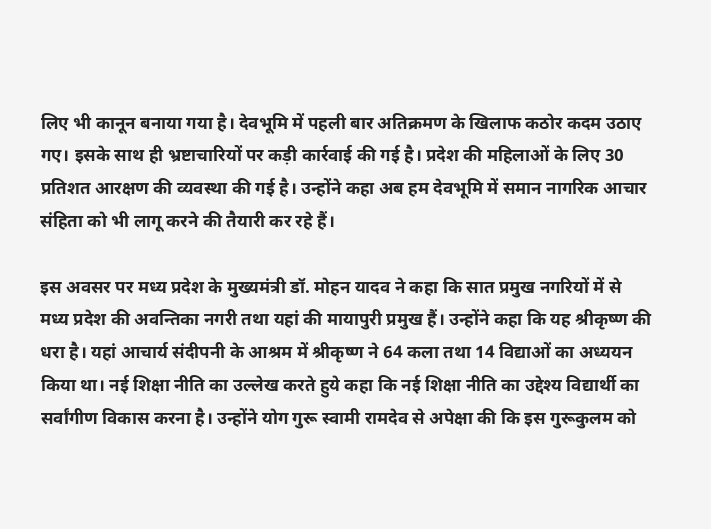लिए भी कानून बनाया गया है। देवभूमि में पहली बार अतिक्रमण के खिलाफ कठोर कदम उठाए गए। इसके साथ ही भ्रष्टाचारियों पर कड़ी कार्रवाई की गई है। प्रदेश की महिलाओं के लिए 30 प्रतिशत आरक्षण की व्यवस्था की गई है। उन्होंने कहा अब हम देवभूमि में समान नागरिक आचार संहिता को भी लागू करने की तैयारी कर रहे हैं।

इस अवसर पर मध्य प्रदेश के मुख्यमंत्री डॉ. मोहन यादव ने कहा कि सात प्रमुख नगरियों में से मध्य प्रदेश की अवन्तिका नगरी तथा यहां की मायापुरी प्रमुख हैं। उन्होंने कहा कि यह श्रीकृष्ण की धरा है। यहां आचार्य संदीपनी के आश्रम में श्रीकृष्ण ने 64 कला तथा 14 विद्याओं का अध्ययन किया था। नई शिक्षा नीति का उल्लेख करते हुये कहा कि नई शिक्षा नीति का उद्देश्य विद्यार्थी का सर्वांगीण विकास करना है। उन्होंने योग गुरू स्वामी रामदेव से अपेक्षा की कि इस गुरूकुलम को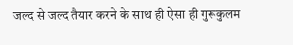जल्द से जल्द तैयार करने के साथ ही ऐसा ही गुरूकुलम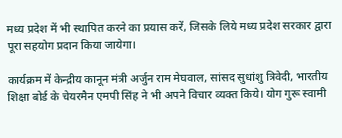मध्य प्रदेश में भी स्थापित करने का प्रयास करें, जिसके लिये मध्य प्रदेश सरकार द्वारा पूरा सहयोग प्रदान किया जायेगा।

कार्यक्रम में केन्द्रीय कानून मंत्री अर्जुन राम मेघवाल, सांसद सुधांशु त्रिवेदी, भारतीय शिक्षा बोर्ड के चेयरमैन एमपी सिंह ने भी अपने विचार व्यक्त किये। योग गुरू स्वामी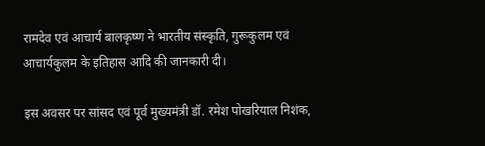रामदेव एवं आचार्य बालकृष्ण ने भारतीय संस्कृति, गुरूकुलम एवं आचार्यकुलम के इतिहास आदि की जानकारी दी।

इस अवसर पर सांसद एवं पूर्व मुख्यमंत्री डॉ. रमेश पोखरियाल निशंक,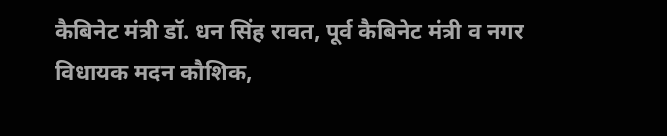कैबिनेट मंत्री डॉ. धन सिंह रावत, पूर्व कैबिनेट मंत्री व नगर विधायक मदन कौशिक,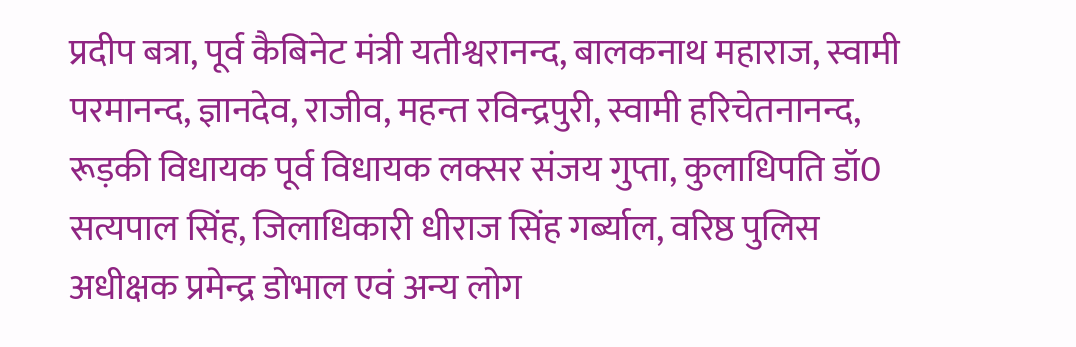प्रदीप बत्रा, पूर्व कैबिनेट मंत्री यतीश्वरानन्द, बालकनाथ महाराज, स्वामी परमानन्द, ज्ञानदेव, राजीव, महन्त रविन्द्रपुरी, स्वामी हरिचेतनानन्द, रूड़की विधायक पूर्व विधायक लक्सर संजय गुप्ता, कुलाधिपति डॉ0 सत्यपाल सिंह, जिलाधिकारी धीराज सिंह गर्ब्याल, वरिष्ठ पुलिस अधीक्षक प्रमेन्द्र डोभाल एवं अन्य लोग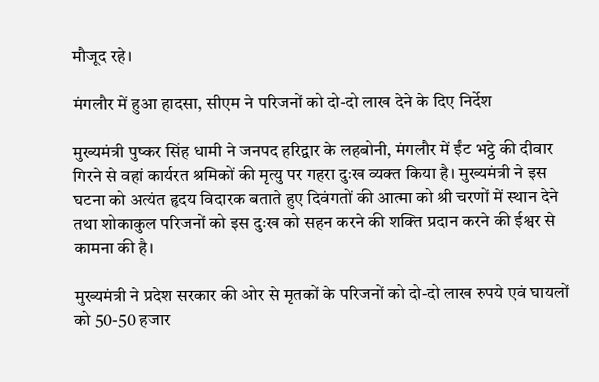मौजूद रहे।

मंगलौर में हुआ हादसा, सीएम ने परिजनों को दो-दो लाख देने के दिए निर्देश

मुख्यमंत्री पुष्कर सिंह धामी ने जनपद हरिद्वार के लहबोनी, मंगलौर में ईंट भट्ठे की दीवार गिरने से वहां कार्यरत श्रमिकों की मृत्यु पर गहरा दुःख व्यक्त किया है। मुख्यमंत्री ने इस घटना को अत्यंत हृदय विदारक बताते हुए दिवंगतों की आत्मा को श्री चरणों में स्थान देने तथा शोकाकुल परिजनों को इस दुःख को सहन करने की शक्ति प्रदान करने की ईश्वर से कामना की है।

मुख्यमंत्री ने प्रदेश सरकार की ओर से मृतकों के परिजनों को दो-दो लाख रुपये एवं घायलों को 50-50 हजार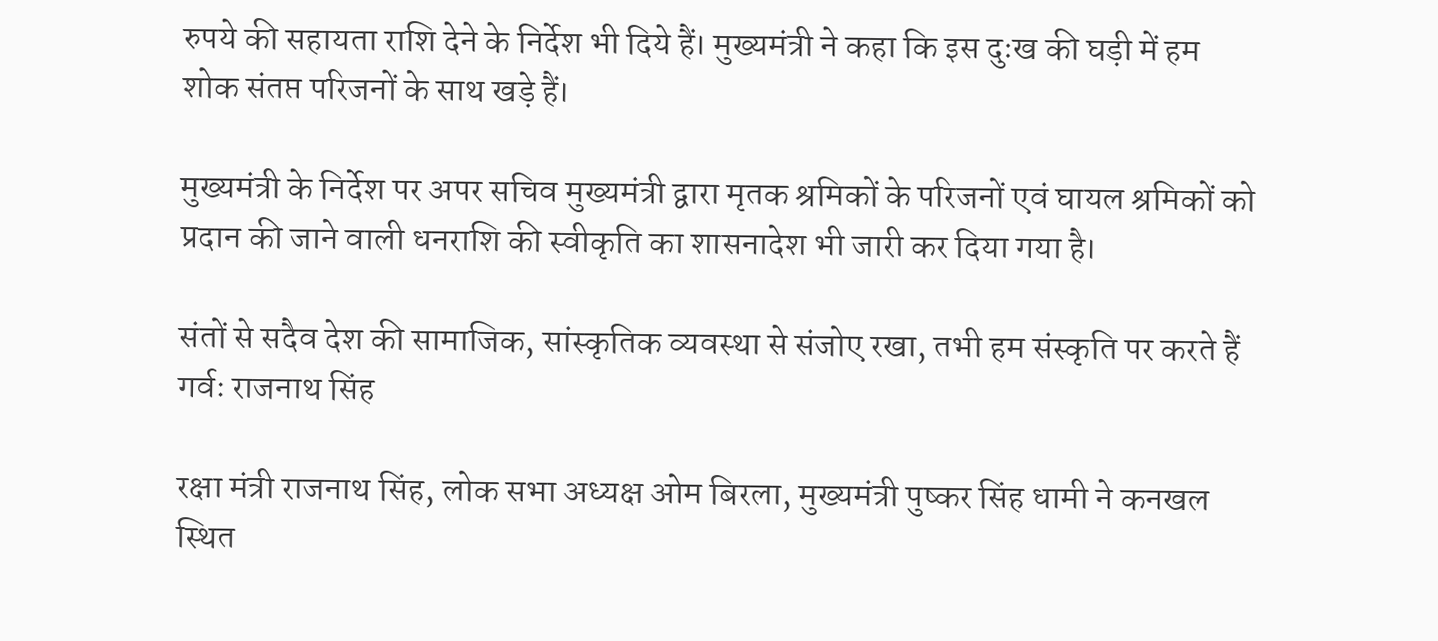रुपये की सहायता राशि देने के निर्देश भी दिये हैं। मुख्यमंत्री ने कहा कि इस दुःख की घड़ी में हम शोक संतप्त परिजनों के साथ खड़े हैं।

मुख्यमंत्री के निर्देश पर अपर सचिव मुख्यमंत्री द्वारा मृतक श्रमिकों के परिजनों एवं घायल श्रमिकों को प्रदान की जाने वाली धनराशि की स्वीकृति का शासनादेश भी जारी कर दिया गया है।

संतों से सदैव देश की सामाजिक, सांस्कृतिक व्यवस्था से संजोए रखा, तभी हम संस्कृति पर करते हैं गर्वः राजनाथ सिंह

रक्षा मंत्री राजनाथ सिंह, लोक सभा अध्यक्ष ओम बिरला, मुख्यमंत्री पुष्कर सिंह धामी ने कनखल स्थित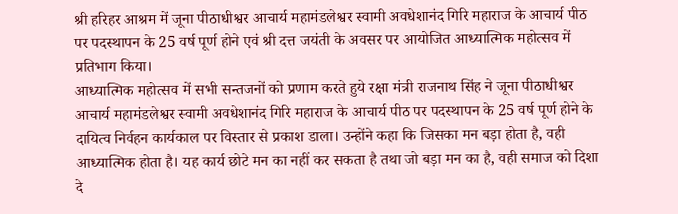श्री हरिहर आश्रम में जूना पीठाधीश्वर आचार्य महामंडलेश्वर स्वामी अवधेशानंद गिरि महाराज के आचार्य पीठ पर पदस्थापन के 25 वर्ष पूर्ण होने एवं श्री दत्त जयंती के अवसर पर आयोजित आध्यात्मिक महोत्सव में प्रतिभाग किया।
आध्यात्मिक महोत्सव में सभी सन्तजनों को प्रणाम करते हुये रक्षा मंत्री राजनाथ सिंह ने जूना पीठाधीश्वर आचार्य महामंडलेश्वर स्वामी अवधेशानंद गिरि महाराज के आचार्य पीठ पर पदस्थापन के 25 वर्ष पूर्ण होने के दायित्व निर्वहन कार्यकाल पर विस्तार से प्रकाश डाला। उन्होंने कहा कि जिसका मन बड़ा होता है, वही आध्यात्मिक होता है। यह कार्य छोटे मन का नहीं कर सकता है तथा जो बड़ा मन का है, वही समाज को दिशा दे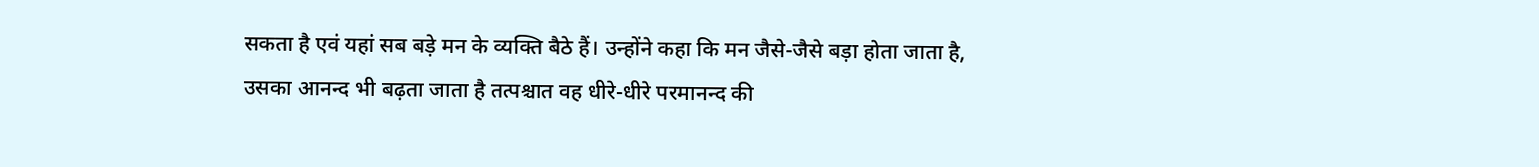सकता है एवं यहां सब बड़े मन के व्यक्ति बैठे हैं। उन्होंने कहा कि मन जैसे-जैसे बड़ा होता जाता है, उसका आनन्द भी बढ़ता जाता है तत्पश्चात वह धीरे-धीरे परमानन्द की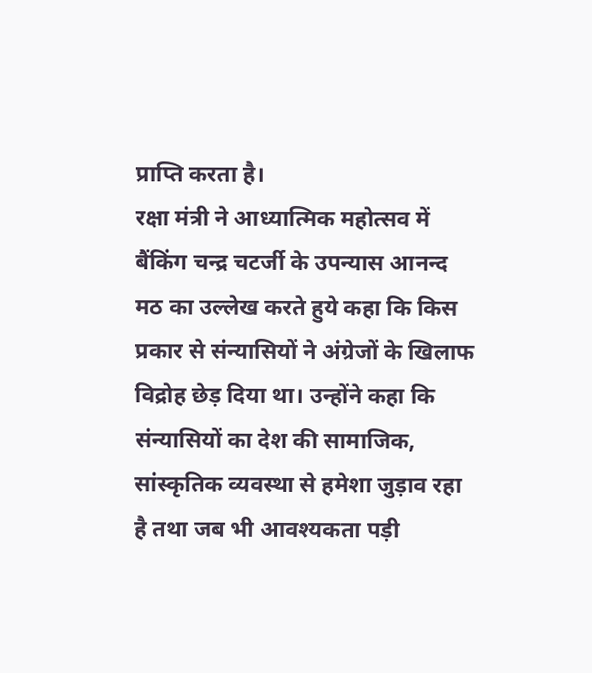प्राप्ति करता है।
रक्षा मंत्री ने आध्यात्मिक महोत्सव में बैंकिंग चन्द्र चटर्जी के उपन्यास आनन्द मठ का उल्लेख करते हुये कहा कि किस प्रकार से संन्यासियों ने अंग्रेजों के खिलाफ विद्रोह छेड़ दिया था। उन्होंने कहा कि संन्यासियों का देश की सामाजिक, सांस्कृतिक व्यवस्था से हमेशा जुड़ाव रहा है तथा जब भी आवश्यकता पड़ी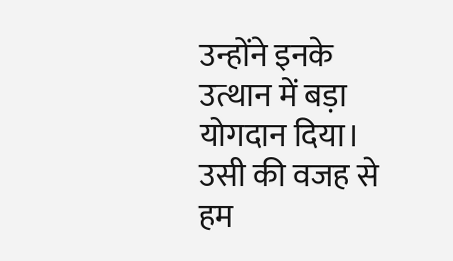उन्होंने इनके उत्थान में बड़ा योगदान दिया। उसी की वजह से हम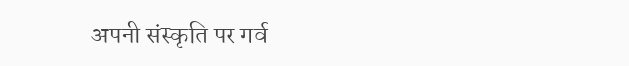अपनी संस्कृति पर गर्व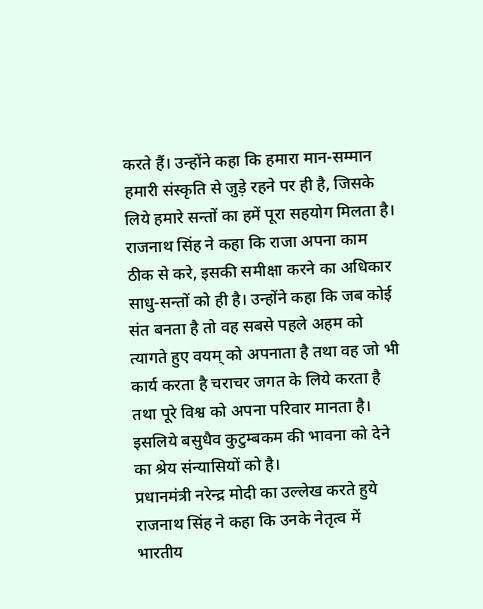करते हैं। उन्होंने कहा कि हमारा मान-सम्मान हमारी संस्कृति से जुड़े रहने पर ही है, जिसके लिये हमारे सन्तों का हमें पूरा सहयोग मिलता है।
राजनाथ सिंह ने कहा कि राजा अपना काम ठीक से करे, इसकी समीक्षा करने का अधिकार साधु-सन्तों को ही है। उन्होंने कहा कि जब कोई संत बनता है तो वह सबसे पहले अहम को त्यागते हुए वयम् को अपनाता है तथा वह जो भी कार्य करता है चराचर जगत के लिये करता है तथा पूरे विश्व को अपना परिवार मानता है। इसलिये बसुधैव कुटुम्बकम की भावना को देने का श्रेय संन्यासियों को है।
प्रधानमंत्री नरेन्द्र मोदी का उल्लेख करते हुये राजनाथ सिंह ने कहा कि उनके नेतृत्व में भारतीय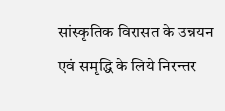सांस्कृतिक विरासत के उन्नयन एवं समृद्धि के लिये निरन्तर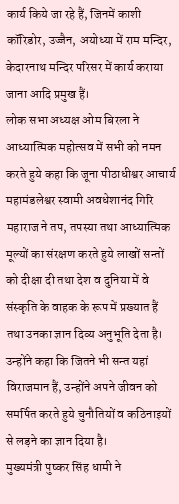कार्य किये जा रहे हैं, जिनमें काशी कॉरिडोर, उज्जैन, अयोध्या में राम मन्दिर, केदारनाथ मन्दिर परिसर में कार्य कराया जाना आदि प्रमुख हैं।
लोक सभा अध्यक्ष ओम बिरला ने आध्यात्मिक महोत्सव में सभी को नमन करते हुये कहा कि जूना पीठाधीश्वर आचार्य महामंडलेश्वर स्वामी अवधेशानंद गिरि महाराज ने तप, तपस्या तथा आध्यात्मिक मूल्यों का संरक्षण करते हुये लाखों सन्तों को दीक्षा दी तथा देश व दुनिया में वे संस्कृति के वाहक के रूप में प्रख्यात हैं तथा उनका ज्ञान दिव्य अनुभूति देता है। उन्होंने कहा कि जितने भी सन्त यहां विराजमान हैं, उन्होंने अपने जीवन को समर्पित करते हुये चुनौतियों व कठिनाइयों से लड़ने का ज्ञान दिया है।
मुख्यमंत्री पुष्कर सिंह धामी ने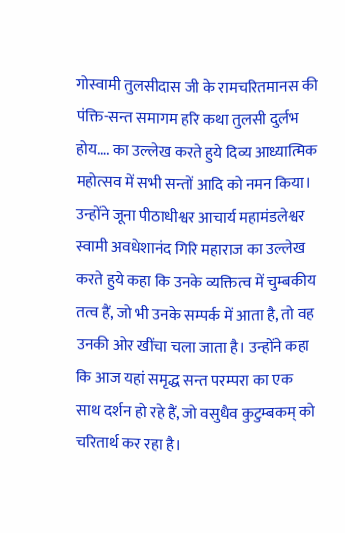गोस्वामी तुलसीदास जी के रामचरितमानस की पंक्ति-सन्त समागम हरि कथा तुलसी दुर्लभ होय…. का उल्लेख करते हुये दिव्य आध्यात्मिक महोत्सव में सभी सन्तों आदि को नमन किया। उन्होंने जूना पीठाधीश्वर आचार्य महामंडलेश्वर स्वामी अवधेशानंद गिरि महाराज का उल्लेख करते हुये कहा कि उनके व्यक्तित्व में चुम्बकीय तत्व हैं, जो भी उनके सम्पर्क में आता है, तो वह उनकी ओर खींचा चला जाता है। उन्होंने कहा कि आज यहां समृद्ध सन्त परम्परा का एक साथ दर्शन हो रहे हैं, जो वसुधैव कुटुम्बकम् को चरितार्थ कर रहा है।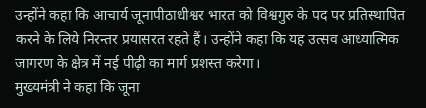उन्होंने कहा कि आचार्य जूनापीठाधीश्वर भारत को विश्वगुरु के पद पर प्रतिस्थापित करने के लिये निरन्तर प्रयासरत रहते हैं। उन्होंने कहा कि यह उत्सव आध्यात्मिक जागरण के क्षेत्र में नई पीढ़ी का मार्ग प्रशस्त करेगा।
मुख्यमंत्री ने कहा कि जूना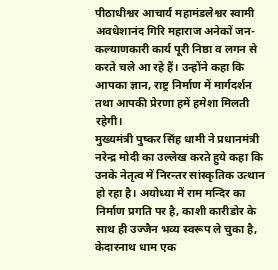पीठाधीश्वर आचार्य महामंडलेश्वर स्वामी अवधेशानंद गिरि महाराज अनेकों जन-कल्याणकारी कार्य पूरी निष्ठा व लगन से करते चले आ रहे हैं। उन्होंने कहा कि आपका ज्ञान, राष्ट्र निर्माण में मार्गदर्शन तथा आपकी प्रेरणा हमें हमेशा मिलती रहेगी।
मुख्यमंत्री पुष्कर सिंह धामी ने प्रधानमंत्री नरेन्द्र मोदी का उल्लेख करते हुये कहा कि उनके नेतृत्व में निरन्तर सांस्कृतिक उत्थान हो रहा है। अयोध्या में राम मन्दिर का निर्माण प्रगति पर है, काशी कारीडोर के साथ ही उज्जैन भव्य स्वरूप ले चुका है, केदारनाथ धाम एक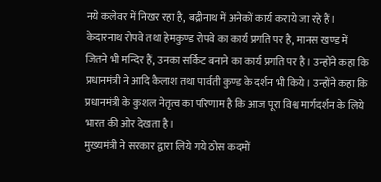नये कलेवर में निखर रहा है, बद्रीनाथ में अनेकों कार्य कराये जा रहे हैं। केदारनाथ रोपवे तथा हेमकुण्ड रोपवे का कार्य प्रगति पर है, मानस खण्ड में जितने भी मन्दिर हैं, उनका सर्किट बनाने का कार्य प्रगति पर है। उन्होंने कहा कि प्रधानमंत्री ने आदि कैलाश तथा पार्वती कुण्ड के दर्शन भी किये। उन्होंने कहा कि प्रधानमंत्री के कुशल नेतृत्व का परिणाम है कि आज पूरा विश्व मार्गदर्शन के लिये भारत की ओर देखता है।
मुख्यमंत्री ने सरकार द्वारा लिये गये ठोस कदमों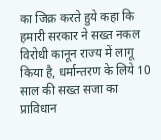का जिक्र करते हुये कहा कि हमारी सरकार ने सख्त नकल विरोधी कानून राज्य में लागू किया है, धर्मान्तरण के लिये 10 साल की सख्त सजा का प्राविधान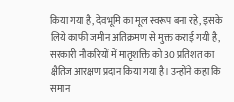किया गया है, देवभूमि का मूल स्वरूप बना रहे, इसके लिये काफी जमीन अतिक्रमण से मुक्त कराई गयी है, सरकारी नौकरियों में मातृशक्ति को 30 प्रतिशत का क्षैतिज आरक्षण प्रदान किया गया है। उन्होंने कहा कि समान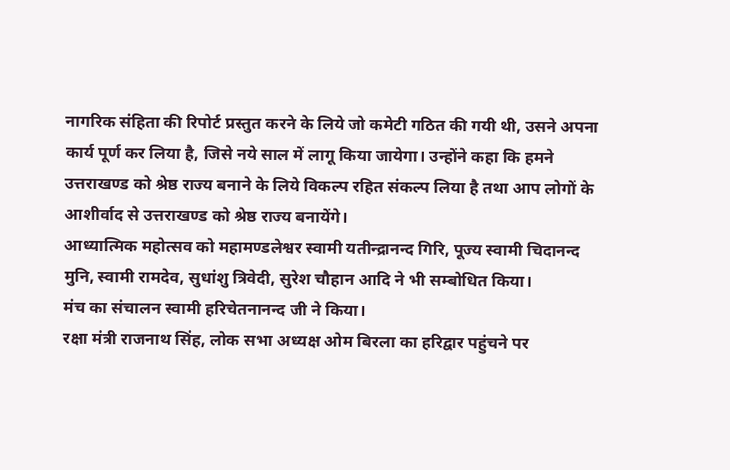नागरिक संहिता की रिपोर्ट प्रस्तुत करने के लिये जो कमेटी गठित की गयी थी, उसने अपना कार्य पूर्ण कर लिया है, जिसे नये साल में लागू किया जायेगा। उन्होंने कहा कि हमने उत्तराखण्ड को श्रेष्ठ राज्य बनाने के लिये विकल्प रहित संकल्प लिया है तथा आप लोगों के आशीर्वाद से उत्तराखण्ड को श्रेष्ठ राज्य बनायेंगे।
आध्यात्मिक महोत्सव को महामण्डलेश्वर स्वामी यतीन्द्रानन्द गिरि, पूज्य स्वामी चिदानन्द मुनि, स्वामी रामदेव, सुधांशु त्रिवेदी, सुरेश चौहान आदि ने भी सम्बोधित किया।
मंच का संचालन स्वामी हरिचेतनानन्द जी ने किया।
रक्षा मंत्री राजनाथ सिंह, लोक सभा अध्यक्ष ओम बिरला का हरिद्वार पहुंचने पर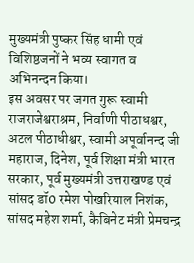मुख्यमंत्री पुष्कर सिंह धामी एवं विशिष्ठजनों ने भव्य स्वागत व अभिनन्दन किया।
इस अवसर पर जगत गुरू स्वामी राजराजेश्वराश्रम, निर्वाणी पीठाधश्वर, अटल पीठाधीश्वर, स्वामी अपूर्वानन्द जी महाराज, दिनेश, पूर्व शिक्षा मंत्री भारत सरकार, पूर्व मुख्यमंत्री उत्तराखण्ड एवं सांसद डॉ0 रमेश पोखरियाल निशंक, सांसद महेश शर्मा, कैबिनेट मंत्री प्रेमचन्द्र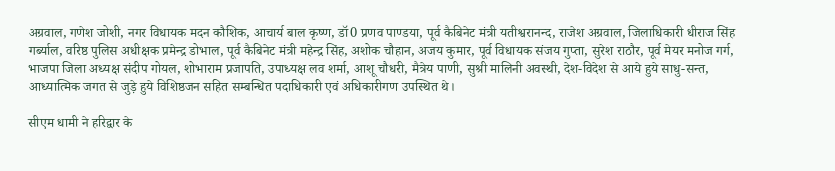अग्रवाल, गणेश जोशी, नगर विधायक मदन कौशिक, आचार्य बाल कृष्ण, डॉ0 प्रणव पाण्डया, पूर्व कैबिनेट मंत्री यतीश्वरानन्द, राजेश अग्रवाल, जिलाधिकारी धीराज सिंह गर्ब्याल, वरिष्ठ पुलिस अधीक्षक प्रमेन्द्र डोभाल, पूर्व कैबिनेट मंत्री महेन्द्र सिंह, अशोक चौहान, अजय कुमार, पूर्व विधायक संजय गुप्ता, सुरेश राठौर, पूर्व मेयर मनोज गर्ग, भाजपा जिला अध्यक्ष संदीप गोयल, शोभाराम प्रजापति, उपाध्यक्ष लव शर्मा, आशू चौधरी, मैत्रेय पाणी, सुश्री मालिनी अवस्थी, देश-विदेश से आये हुये साधु-सन्त, आध्यात्मिक जगत से जुड़े हुये विशिष्ठजन सहित सम्बन्धित पदाधिकारी एवं अधिकारीगण उपस्थित थे।

सीएम धामी ने हरिद्वार के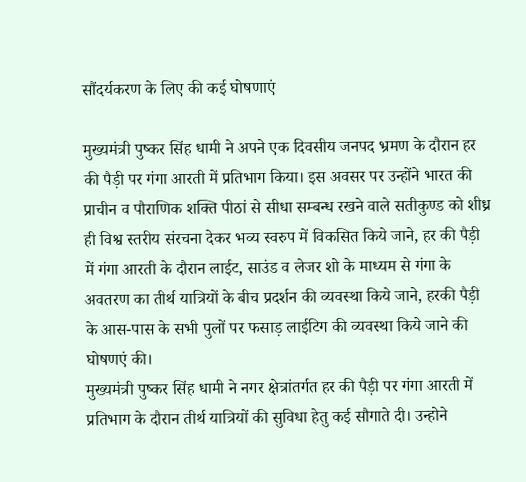सौंदर्यकरण के लिए की कई घोषणाएं

मुख्यमंत्री पुष्कर सिंह धामी ने अपने एक दिवसीय जनपद भ्रमण के दौरान हर की पैड़ी पर गंगा आरती में प्रतिभाग किया। इस अवसर पर उन्होंने भारत की प्राचीन व पौराणिक शक्ति पीठां से सीधा सम्बन्ध रखने वाले सतीकुण्ड को शीध्र ही विश्व स्तरीय संरचना देकर भव्य स्वरुप में विकसित किये जाने, हर की पैड़ी में गंगा आरती के दौरान लाईट, साउंड व लेजर शो के माध्यम से गंगा के अवतरण का तीर्थ यात्रियों के बीच प्रदर्शन की व्यवस्था किये जाने, हरकी पैड़ी के आस-पास के सभी पुलों पर फसाड़ लाईटिग की व्यवस्था किये जाने की घोषणएं की।
मुख्यमंत्री पुष्कर सिंह धामी ने नगर क्षेत्रांतर्गत हर की पैड़ी पर गंगा आरती में प्रतिभाग के दौरान तीर्थ यात्रियों की सुविधा हेतु कई सौगाते दी। उन्होने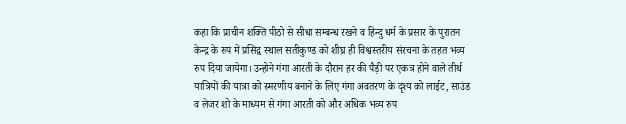कहा कि प्राचीन शक्ति पीठो से सीधा सम्बन्ध रखने व हिन्दु धर्म के प्रसार के पुरातन केन्द्र के रुप में प्रसिद्व स्थाल सतीकुण्ड को शीघ्र ही विश्वस्तरीय संरचना के तहत भव्य रुप दिया जायेगा। उन्होने गंगा आरती के दौरान हर की पैड़ी पर एकत्र होने वाले तीर्थ यात्रियों की यात्रा को स्मरणीय बनाने के लिए गंगा अवतरण के दृश्य को लाईट, साउंड व लेजर शो के माध्यम से गंगा आरती को और अधिक भव्य रुप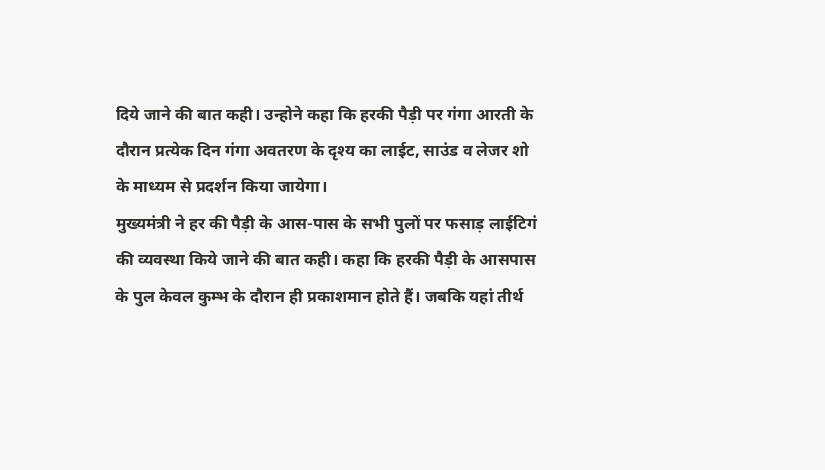दिये जाने की बात कही। उन्होने कहा कि हरकी पैड़ी पर गंगा आरती के दौरान प्रत्येक दिन गंगा अवतरण के दृश्य का लाईट, साउंड व लेजर शो के माध्यम से प्रदर्शन किया जायेगा।
मुख्यमंत्री ने हर की पैड़ी के आस-पास के सभी पुलों पर फसाड़ लाईटिगं की व्यवस्था किये जाने की बात कही। कहा कि हरकी पैड़ी के आसपास के पुल केवल कुम्भ के दौरान ही प्रकाशमान होते हैं। जबकि यहां तीर्थ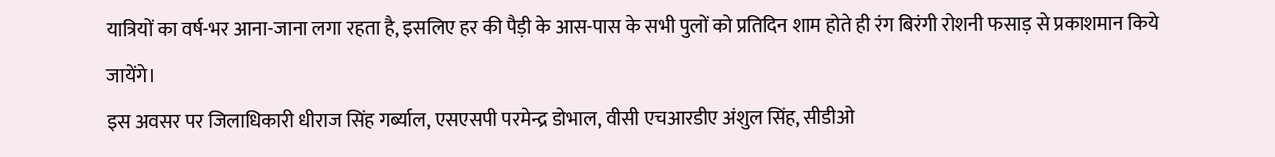यात्रियों का वर्ष-भर आना-जाना लगा रहता है, इसलिए हर की पैड़ी के आस-पास के सभी पुलों को प्रतिदिन शाम होते ही रंग बिरंगी रोशनी फसाड़ से प्रकाशमान किये जायेंगे।
इस अवसर पर जिलाधिकारी धीराज सिंह गर्ब्याल, एसएसपी परमेन्द्र डोभाल, वीसी एचआरडीए अंशुल सिंह, सीडीओ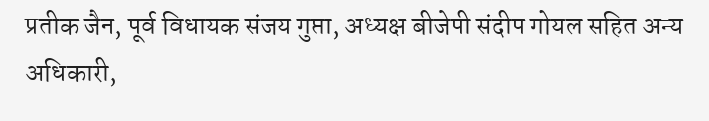प्रतीक जैन, पूर्व विधायक संजय गुप्ता, अध्यक्ष बीजेपी संदीप गोयल सहित अन्य अधिकारी,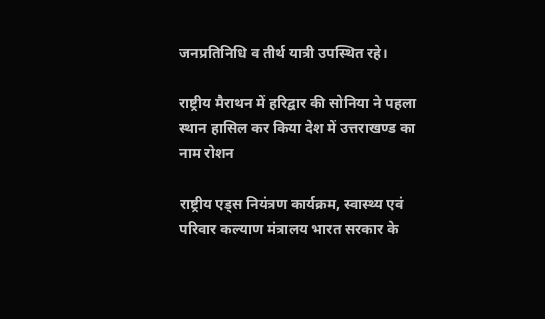जनप्रतिनिधि व तीर्थ यात्री उपस्थित रहे।

राष्ट्रीय मैराथन में हरिद्वार की सोनिया ने पहला स्थान हासिल कर किया देश में उत्तराखण्ड का नाम रोशन

राष्ट्रीय एड्स नियंत्रण कार्यक्रम, स्वास्थ्य एवं परिवार कल्याण मंत्रालय भारत सरकार के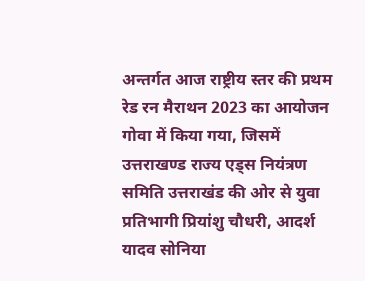अन्तर्गत आज राष्ट्रीय स्तर की प्रथम रेड रन मैराथन 2023 का आयोजन गोवा में किया गया, जिसमें उत्तराखण्ड राज्य एड्स नियंत्रण समिति उत्तराखंड की ओर से युवा प्रतिभागी प्रियांशु चौधरी, आदर्श यादव सोनिया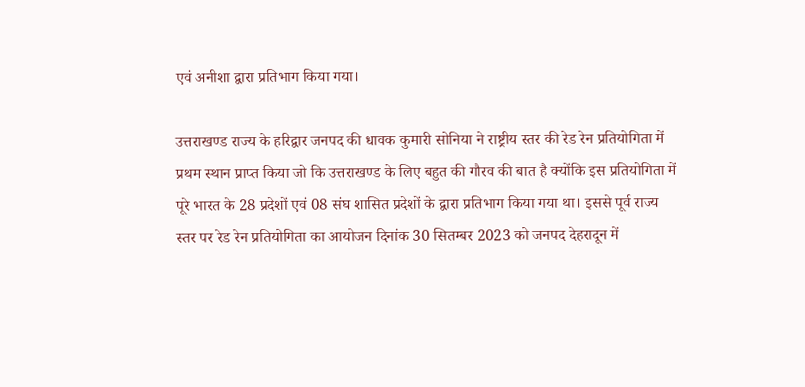एवं अनीशा द्वारा प्रतिभाग किया गया।

उत्तराखण्ड राज्य के हरिद्वार जनपद की धावक कुमारी सोनिया ने राष्ट्रीय स्तर की रेड रेन प्रतियोगिता में प्रथम स्थान प्राप्त किया जो कि उत्तराखण्ड के लिए बहुत की गौरव की बात है क्योंकि इस प्रतियोगिता में पूरे भारत के 28 प्रदेशों एवं 08 संघ शासित प्रदेशों के द्वारा प्रतिभाग किया गया था। इससे पूर्व राज्य स्तर पर रेड रेन प्रतियोगिता का आयोजन दिनांक 30 सितम्बर 2023 को जनपद देहरादून में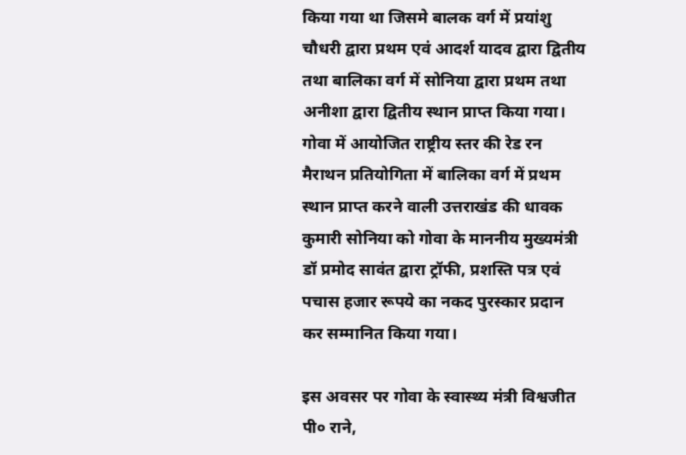किया गया था जिसमे बालक वर्ग में प्रयांशु चौधरी द्वारा प्रथम एवं आदर्श यादव द्वारा द्वितीय तथा बालिका वर्ग में सोनिया द्वारा प्रथम तथा अनीशा द्वारा द्वितीय स्थान प्राप्त किया गया। गोवा में आयोजित राष्ट्रीय स्तर की रेड रन मैराथन प्रतियोगिता में बालिका वर्ग में प्रथम स्थान प्राप्त करने वाली उत्तराखंड की धावक कुमारी सोनिया को गोवा के माननीय मुख्यमंत्री डॉ प्रमोद सावंत द्वारा ट्रॉफी, प्रशस्ति पत्र एवं पचास हजार रूपये का नकद पुरस्कार प्रदान कर सम्मानित किया गया।

इस अवसर पर गोवा के स्वास्थ्य मंत्री विश्वजीत पी० राने,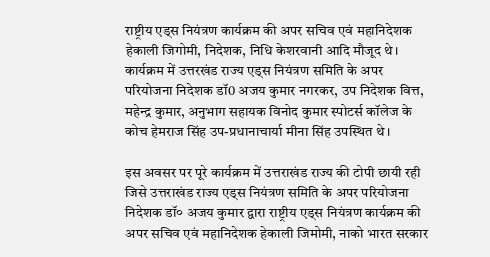राष्ट्रीय एड्स नियंत्रण कार्यक्रम की अपर सचिव एवं महानिदेशक हेकाली जिगोमी, निदेशक, निधि केशरवानी आदि मौजूद थे। कार्यक्रम में उत्तरखंड राज्य एड्स नियंत्रण समिति के अपर परियोजना निदेशक डॉ0 अजय कुमार नगरकर, उप निदेशक वित्त, महेन्द्र कुमार, अनुभाग सहायक विनोद कुमार स्पोटर्स कॉलेज के कोच हेमराज सिंह उप-प्रधानाचार्या मीना सिंह उपस्थित थे।

इस अवसर पर पूरे कार्यक्रम में उत्तराखंड राज्य की टोपी छायी रही जिसे उत्तराखंड राज्य एड्स नियंत्रण समिति के अपर परियोजना निदेशक डॉ० अजय कुमार द्वारा राष्ट्रीय एड्स नियंत्रण कार्यक्रम की अपर सचिव एवं महानिदेशक हेकाली जिमोमी, नाको भारत सरकार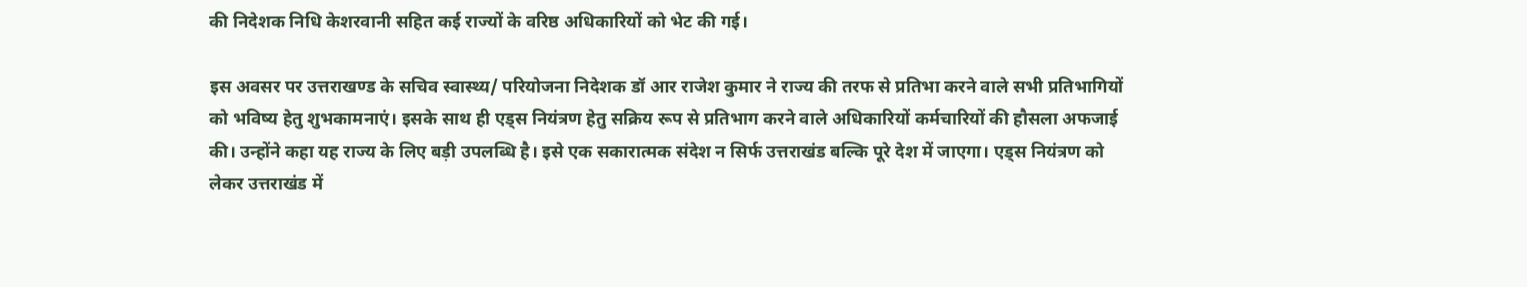की निदेशक निधि केशरवानी सहित कई राज्यों के वरिष्ठ अधिकारियों को भेट की गई।

इस अवसर पर उत्तराखण्ड के सचिव स्वास्थ्य/ परियोजना निदेशक डॉ आर राजेश कुमार ने राज्य की तरफ से प्रतिभा करने वाले सभी प्रतिभागियों को भविष्य हेतु शुभकामनाएं। इसके साथ ही एड्स नियंत्रण हेतु सक्रिय रूप से प्रतिभाग करने वाले अधिकारियों कर्मचारियों की हौसला अफजाई की। उन्होंने कहा यह राज्य के लिए बड़ी उपलब्धि है। इसे एक सकारात्मक संदेश न सिर्फ उत्तराखंड बल्कि पूरे देश में जाएगा। एड्स नियंत्रण को लेकर उत्तराखंड में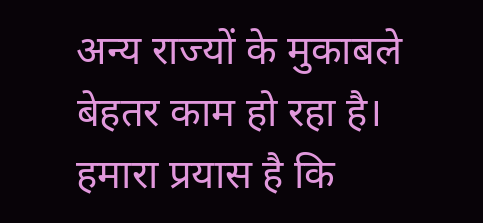अन्य राज्यों के मुकाबले बेहतर काम हो रहा है। हमारा प्रयास है कि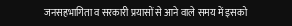जनसहभागिता व सरकारी प्रयासों से आने वाले समय में इसको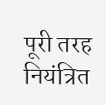पूरी तरह नियंत्रित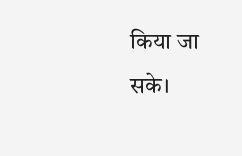किया जा सके।